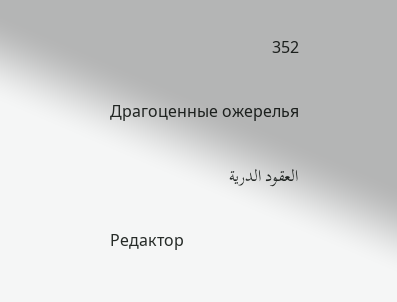352

Драгоценные ожерелья

العقود الدرية

Редактор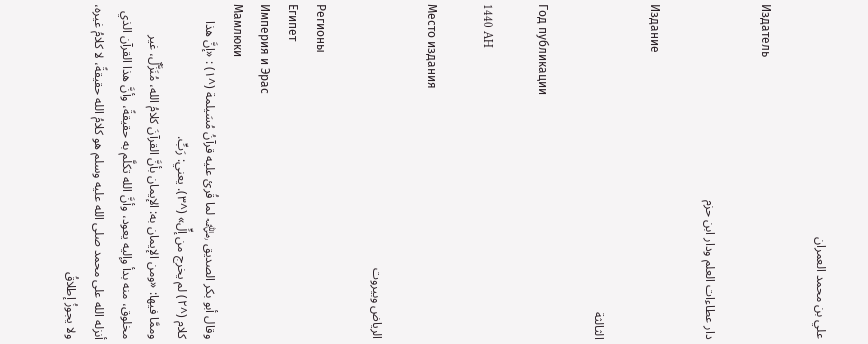علي بن محمد العمران

Издатель

دار عطاءات العلم ودار ابن حزم

Издание

الثالثة

Год публикации

1440 AH

Место издания

الرياض وبيروت

Регионы
Египет
Империя и Эрас
Мамлюки
وقال أبو بكر الصديق ﵁ لما قُرئ عليه قرآنُ مُسَيلمة (^١) : «إنَّ هذا كلام (^٢) لم يخرج من إلٍّ» (^٣). يعني: رَبٍّ.
وممَّا فيها: «ومن الإيمان به: الإيمان بأنَّ القرآنَ كلامُ الله، مُنَزَّلٌ، غير مخلوق، منه بدأ وإليه يعود، وأنَّ الله تكلَّم به حقيقةً، وأنَّ هذا القرآن الذي أنزله الله على محمد صلى الله عليه وسلم هو كلامُ الله حقيقةً، لا كلامُ غيره، ولا يجوزُ إطلاقُ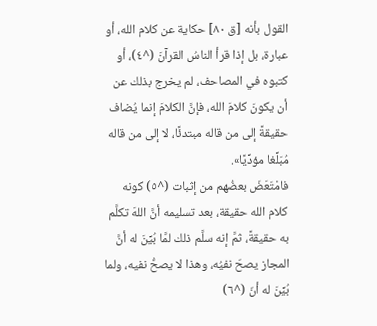القول بأنه [ق ٨٠] حكاية عن كلام الله، أو عبارة، بل إذا قرأ الناسُ القرآنَ (^٤)، أو كتبوه في المصاحف، لم يخرج بذلك عن أن يكونَ كلامَ الله، فإنَّ الكلامَ إنما يُضاف حقيقةً إلى من قاله مبتدئًا، لا إلى من قاله مُبَلِّغا مؤدِّيًا».
فامْتَعَضَ بعضُهم من إثبات (^٥) كونه كلام الله حقيقة، بعد تسليمه أنَّ اللهَ تكلَّم به حقيقةً، ثمَّ إنه سلَّم ذلك لمَّا بُيِّنَ له أنَّ المجاز يصحّ نفيُه، وهذا لا يصحُّ نفيه، ولما بُيِّنَ له أنّ (^٦)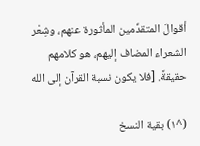أقوالَ المتقدِّمين المأثورة عنهم، وشِعْر الشعراء المضاف إليهم، هو كلامهم حقيقةً. [فلا يكون نسبة القرآن إلى الله

(^١) بقية النسخ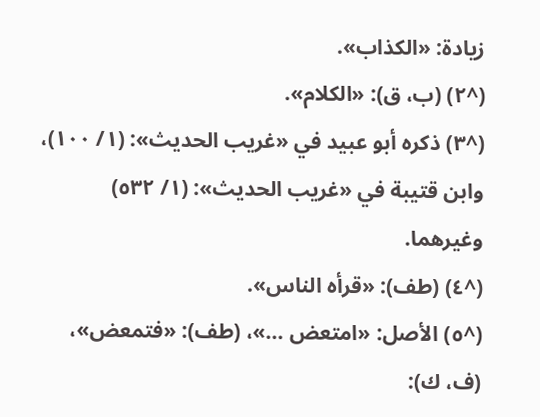زيادة: «الكذاب».
(^٢) (ب، ق): «الكلام».
(^٣) ذكره أبو عبيد في «غريب الحديث»: (١/ ١٠٠)، وابن قتيبة في «غريب الحديث»: (١/ ٥٣٢) وغيرهما.
(^٤) (طف): «قرأه الناس».
(^٥) الأصل: «امتعض ...»، (طف): «فتمعض»، (ف، ك):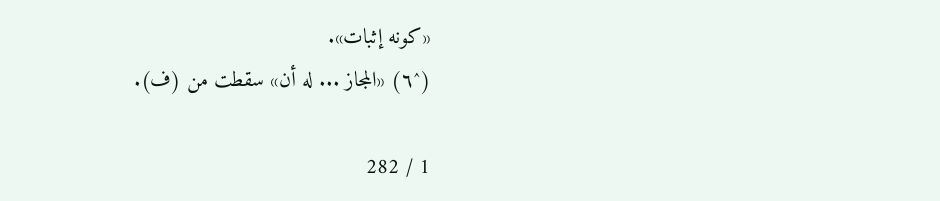«كونه إثبات».
(^٦) «المجاز ... له أن» سقطت من (ف).

1 / 282